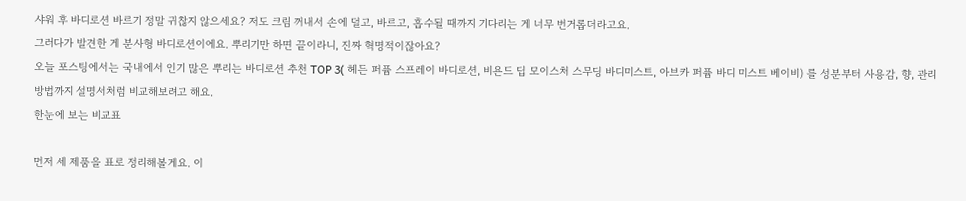샤워 후 바디로션 바르기 정말 귀찮지 않으세요? 저도 크림 꺼내서 손에 덜고, 바르고, 흡수될 때까지 기다리는 게 너무 번거롭더라고요.
그러다가 발견한 게 분사형 바디로션이에요. 뿌리기만 하면 끝이라니, 진짜 혁명적이잖아요?
오늘 포스팅에서는 국내에서 인기 많은 뿌리는 바디로션 추천 TOP 3( 헤든 퍼퓸 스프레이 바디로션, 비욘드 딥 모이스처 스무딩 바디미스트, 아브카 퍼퓸 바디 미스트 베이비) 를 성분부터 사용감, 향, 관리 방법까지 설명서처럼 비교해보려고 해요.
한눈에 보는 비교표

먼저 세 제품을 표로 정리해볼게요. 이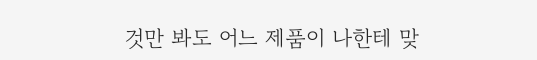것만 봐도 어느 제품이 나한테 맞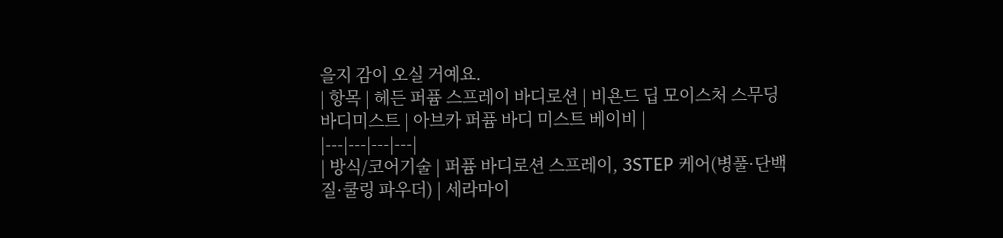을지 감이 오실 거예요.
| 항목 | 헤든 퍼퓸 스프레이 바디로션 | 비욘드 딥 모이스처 스무딩 바디미스트 | 아브카 퍼퓸 바디 미스트 베이비 |
|---|---|---|---|
| 방식/코어기술 | 퍼퓸 바디로션 스프레이, 3STEP 케어(병풀·단백질·쿨링 파우더) | 세라마이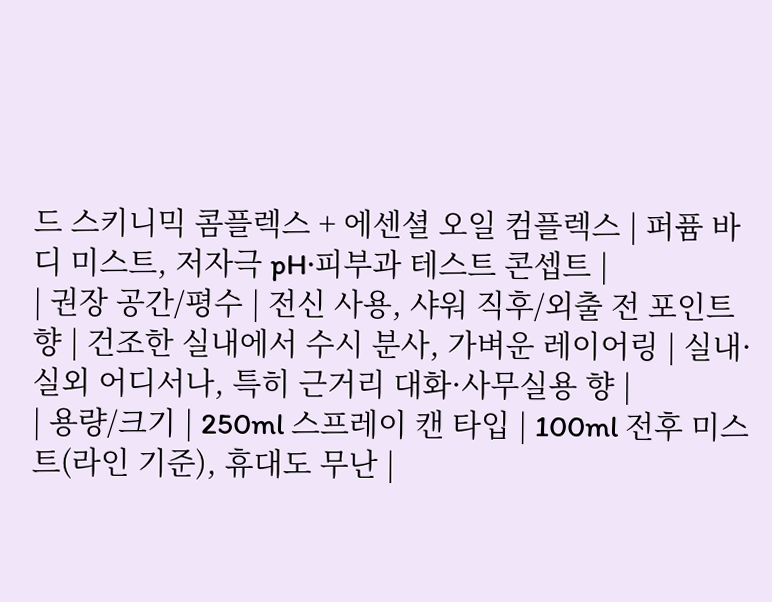드 스키니믹 콤플렉스 + 에센셜 오일 컴플렉스 | 퍼퓸 바디 미스트, 저자극 pH·피부과 테스트 콘셉트 |
| 권장 공간/평수 | 전신 사용, 샤워 직후/외출 전 포인트 향 | 건조한 실내에서 수시 분사, 가벼운 레이어링 | 실내·실외 어디서나, 특히 근거리 대화·사무실용 향 |
| 용량/크기 | 250ml 스프레이 캔 타입 | 100ml 전후 미스트(라인 기준), 휴대도 무난 |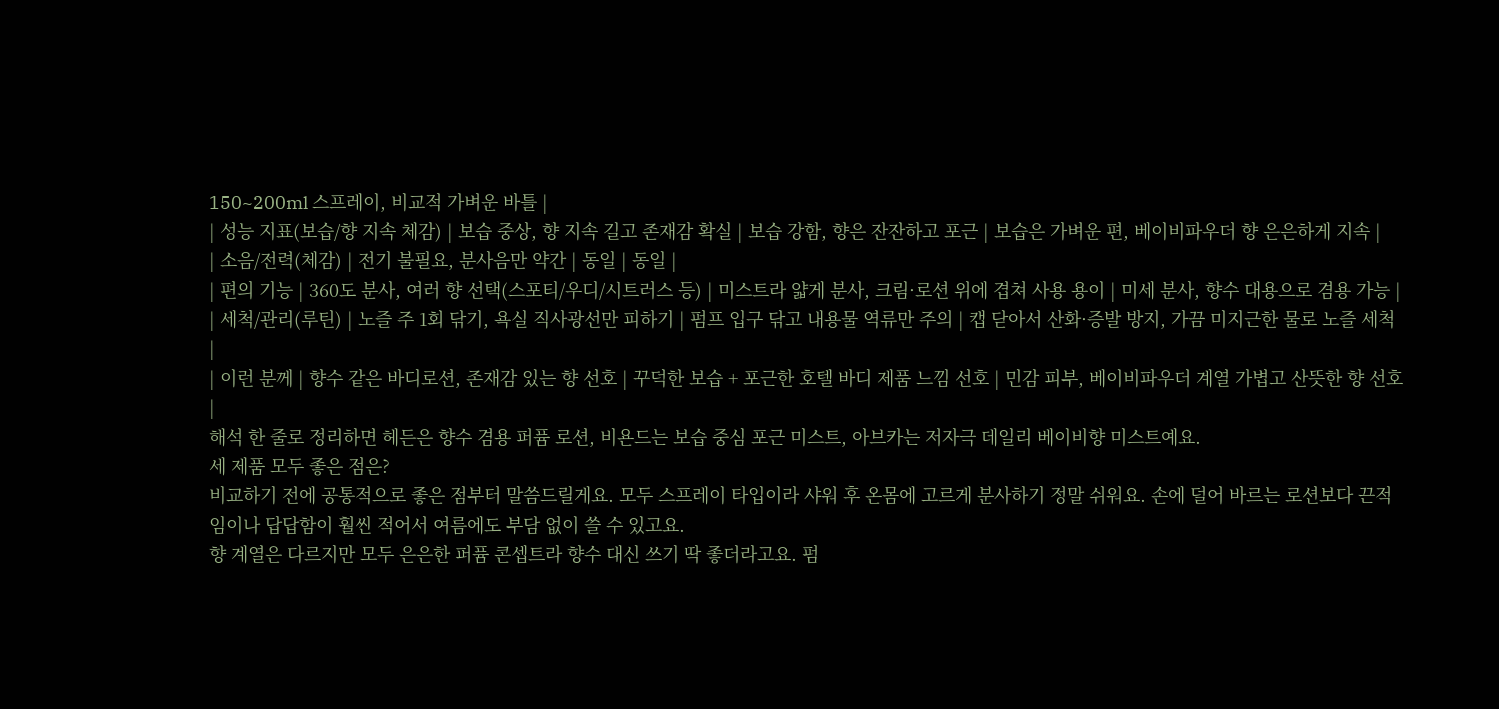150~200ml 스프레이, 비교적 가벼운 바틀 |
| 성능 지표(보습/향 지속 체감) | 보습 중상, 향 지속 길고 존재감 확실 | 보습 강함, 향은 잔잔하고 포근 | 보습은 가벼운 편, 베이비파우더 향 은은하게 지속 |
| 소음/전력(체감) | 전기 불필요, 분사음만 약간 | 동일 | 동일 |
| 편의 기능 | 360도 분사, 여러 향 선택(스포티/우디/시트러스 등) | 미스트라 얇게 분사, 크림·로션 위에 겹쳐 사용 용이 | 미세 분사, 향수 대용으로 겸용 가능 |
| 세척/관리(루틴) | 노즐 주 1회 닦기, 욕실 직사광선만 피하기 | 펌프 입구 닦고 내용물 역류만 주의 | 캡 닫아서 산화·증발 방지, 가끔 미지근한 물로 노즐 세척 |
| 이런 분께 | 향수 같은 바디로션, 존재감 있는 향 선호 | 꾸덕한 보습 + 포근한 호텔 바디 제품 느낌 선호 | 민감 피부, 베이비파우더 계열 가볍고 산뜻한 향 선호 |
해석 한 줄로 정리하면 헤든은 향수 겸용 퍼퓸 로션, 비욘드는 보습 중심 포근 미스트, 아브카는 저자극 데일리 베이비향 미스트예요.
세 제품 모두 좋은 점은?
비교하기 전에 공통적으로 좋은 점부터 말씀드릴게요. 모두 스프레이 타입이라 샤워 후 온몸에 고르게 분사하기 정말 쉬워요. 손에 덜어 바르는 로션보다 끈적임이나 답답함이 훨씬 적어서 여름에도 부담 없이 쓸 수 있고요.
향 계열은 다르지만 모두 은은한 퍼퓸 콘셉트라 향수 대신 쓰기 딱 좋더라고요. 펌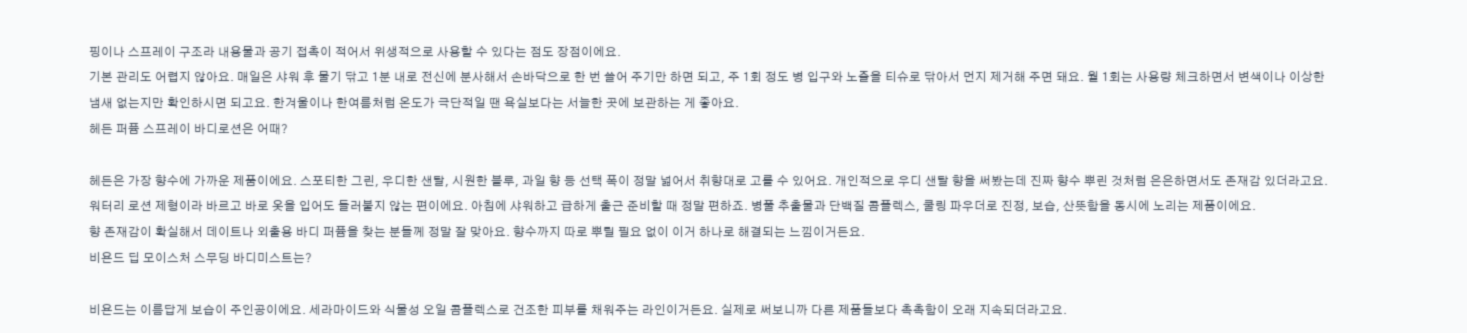핑이나 스프레이 구조라 내용물과 공기 접촉이 적어서 위생적으로 사용할 수 있다는 점도 장점이에요.
기본 관리도 어렵지 않아요. 매일은 샤워 후 물기 닦고 1분 내로 전신에 분사해서 손바닥으로 한 번 쓸어 주기만 하면 되고, 주 1회 정도 병 입구와 노즐을 티슈로 닦아서 먼지 제거해 주면 돼요. 월 1회는 사용량 체크하면서 변색이나 이상한 냄새 없는지만 확인하시면 되고요. 한겨울이나 한여름처럼 온도가 극단적일 땐 욕실보다는 서늘한 곳에 보관하는 게 좋아요.
헤든 퍼퓸 스프레이 바디로션은 어때?

헤든은 가장 향수에 가까운 제품이에요. 스포티한 그린, 우디한 샌탈, 시원한 블루, 과일 향 등 선택 폭이 정말 넓어서 취향대로 고를 수 있어요. 개인적으로 우디 샌탈 향을 써봤는데 진짜 향수 뿌린 것처럼 은은하면서도 존재감 있더라고요.
워터리 로션 제형이라 바르고 바로 옷을 입어도 들러붙지 않는 편이에요. 아침에 샤워하고 급하게 출근 준비할 때 정말 편하죠. 병풀 추출물과 단백질 콤플렉스, 쿨링 파우더로 진정, 보습, 산뜻함을 동시에 노리는 제품이에요.
향 존재감이 확실해서 데이트나 외출용 바디 퍼퓸을 찾는 분들께 정말 잘 맞아요. 향수까지 따로 뿌릴 필요 없이 이거 하나로 해결되는 느낌이거든요.
비욘드 딥 모이스처 스무딩 바디미스트는?

비욘드는 이름답게 보습이 주인공이에요. 세라마이드와 식물성 오일 콤플렉스로 건조한 피부를 채워주는 라인이거든요. 실제로 써보니까 다른 제품들보다 촉촉함이 오래 지속되더라고요.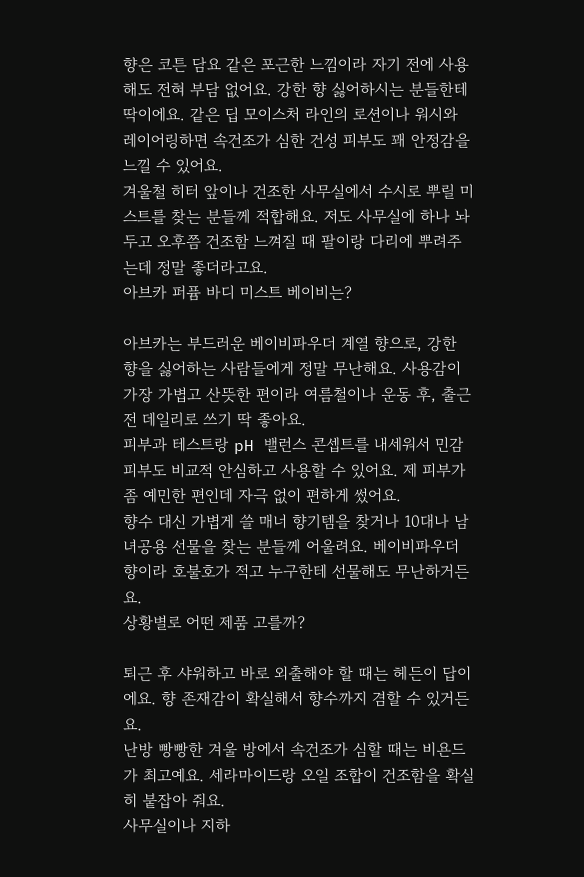향은 코튼 담요 같은 포근한 느낌이라 자기 전에 사용해도 전혀 부담 없어요. 강한 향 싫어하시는 분들한테 딱이에요. 같은 딥 모이스처 라인의 로션이나 워시와 레이어링하면 속건조가 심한 건성 피부도 꽤 안정감을 느낄 수 있어요.
겨울철 히터 앞이나 건조한 사무실에서 수시로 뿌릴 미스트를 찾는 분들께 적합해요. 저도 사무실에 하나 놔두고 오후쯤 건조함 느껴질 때 팔이랑 다리에 뿌려주는데 정말 좋더라고요.
아브카 퍼퓸 바디 미스트 베이비는?

아브카는 부드러운 베이비파우더 계열 향으로, 강한 향을 싫어하는 사람들에게 정말 무난해요. 사용감이 가장 가볍고 산뜻한 편이라 여름철이나 운동 후, 출근 전 데일리로 쓰기 딱 좋아요.
피부과 테스트랑 pH 밸런스 콘셉트를 내세워서 민감 피부도 비교적 안심하고 사용할 수 있어요. 제 피부가 좀 예민한 편인데 자극 없이 편하게 썼어요.
향수 대신 가볍게 쓸 매너 향기템을 찾거나 10대나 남녀공용 선물을 찾는 분들께 어울려요. 베이비파우더 향이라 호불호가 적고 누구한테 선물해도 무난하거든요.
상황별로 어떤 제품 고를까?

퇴근 후 샤워하고 바로 외출해야 할 때는 헤든이 답이에요. 향 존재감이 확실해서 향수까지 겸할 수 있거든요.
난방 빵빵한 겨울 방에서 속건조가 심할 때는 비욘드가 최고예요. 세라마이드랑 오일 조합이 건조함을 확실히 붙잡아 줘요.
사무실이나 지하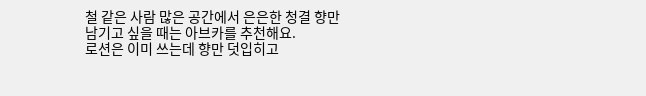철 같은 사람 많은 공간에서 은은한 청결 향만 남기고 싶을 때는 아브카를 추천해요.
로션은 이미 쓰는데 향만 덧입히고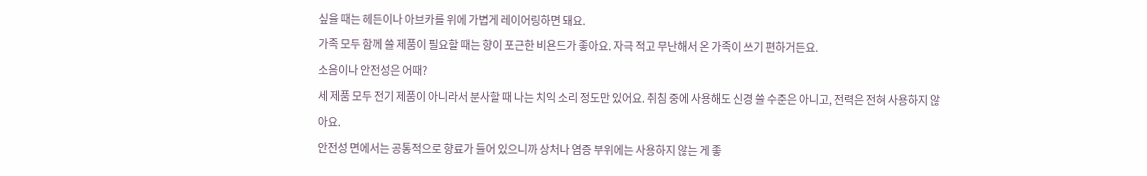싶을 때는 헤든이나 아브카를 위에 가볍게 레이어링하면 돼요.
가족 모두 함께 쓸 제품이 필요할 때는 향이 포근한 비욘드가 좋아요. 자극 적고 무난해서 온 가족이 쓰기 편하거든요.
소음이나 안전성은 어때?
세 제품 모두 전기 제품이 아니라서 분사할 때 나는 치익 소리 정도만 있어요. 취침 중에 사용해도 신경 쓸 수준은 아니고, 전력은 전혀 사용하지 않아요.
안전성 면에서는 공통적으로 향료가 들어 있으니까 상처나 염증 부위에는 사용하지 않는 게 좋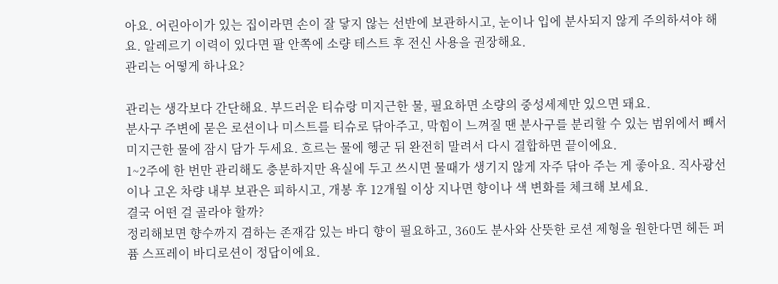아요. 어린아이가 있는 집이라면 손이 잘 닿지 않는 선반에 보관하시고, 눈이나 입에 분사되지 않게 주의하셔야 해요. 알레르기 이력이 있다면 팔 안쪽에 소량 테스트 후 전신 사용을 권장해요.
관리는 어떻게 하나요?

관리는 생각보다 간단해요. 부드러운 티슈랑 미지근한 물, 필요하면 소량의 중성세제만 있으면 돼요.
분사구 주변에 묻은 로션이나 미스트를 티슈로 닦아주고, 막힘이 느껴질 땐 분사구를 분리할 수 있는 범위에서 빼서 미지근한 물에 잠시 담가 두세요. 흐르는 물에 헹군 뒤 완전히 말려서 다시 결합하면 끝이에요.
1~2주에 한 번만 관리해도 충분하지만 욕실에 두고 쓰시면 물때가 생기지 않게 자주 닦아 주는 게 좋아요. 직사광선이나 고온 차량 내부 보관은 피하시고, 개봉 후 12개월 이상 지나면 향이나 색 변화를 체크해 보세요.
결국 어떤 걸 골라야 할까?
정리해보면 향수까지 겸하는 존재감 있는 바디 향이 필요하고, 360도 분사와 산뜻한 로션 제형을 원한다면 헤든 퍼퓸 스프레이 바디로션이 정답이에요.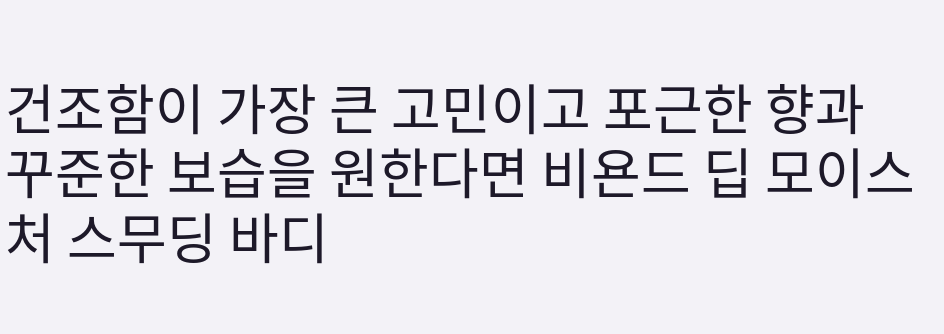건조함이 가장 큰 고민이고 포근한 향과 꾸준한 보습을 원한다면 비욘드 딥 모이스처 스무딩 바디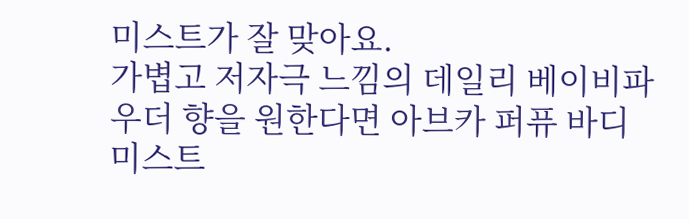미스트가 잘 맞아요.
가볍고 저자극 느낌의 데일리 베이비파우더 향을 원한다면 아브카 퍼퓨 바디 미스트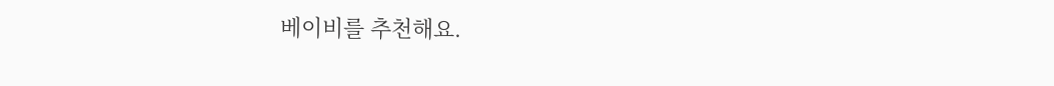베이비를 추천해요.